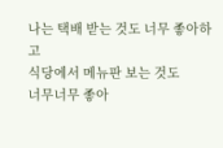나는 택배 받는 것도 너무 좋아하고
식당에서 메뉴판 보는 것도
너무너무 좋아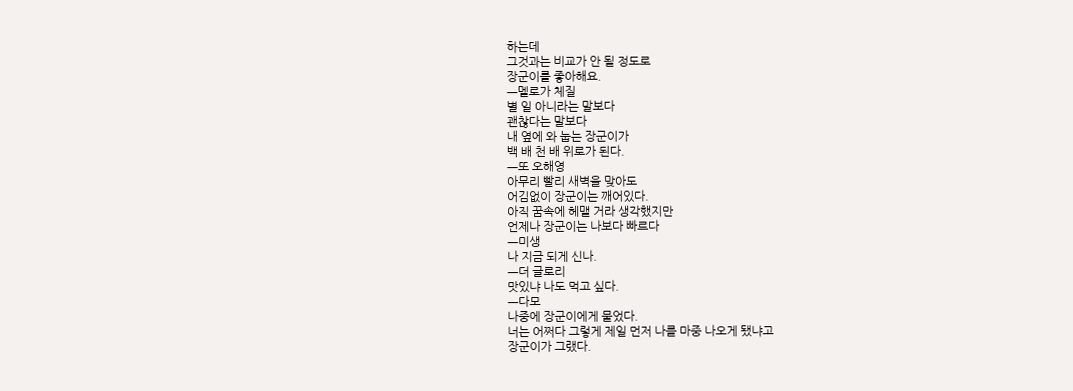하는데
그것과는 비교가 안 될 정도로
장군이를 좋아해요.
ㅡ멜로가 체질
별 일 아니라는 말보다
괜찮다는 말보다
내 옆에 와 눕는 장군이가
백 배 천 배 위로가 된다.
ㅡ또 오해영
아무리 빨리 새벽을 맞아도
어김없이 장군이는 깨어있다.
아직 꿈속에 헤맬 거라 생각했지만
언제나 장군이는 나보다 빠르다
ㅡ미생
나 지금 되게 신나.
ㅡ더 글로리
맛있냐 나도 먹고 싶다.
ㅡ다모
나중에 장군이에게 물었다.
너는 어쩌다 그렇게 제일 먼저 나를 마중 나오게 됐냐고
장군이가 그랬다.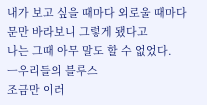내가 보고 싶을 때마다 외로울 때마다 문만 바라보니 그렇게 됐다고
나는 그때 아무 말도 할 수 없었다.
ㅡ우리들의 블루스
조금만 이러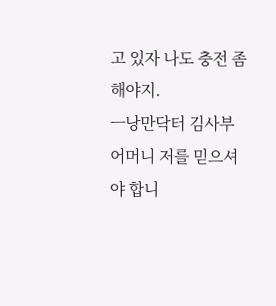고 있자 나도 충전 좀 해야지.
ㅡ낭만닥터 김사부
어머니 저를 믿으셔야 합니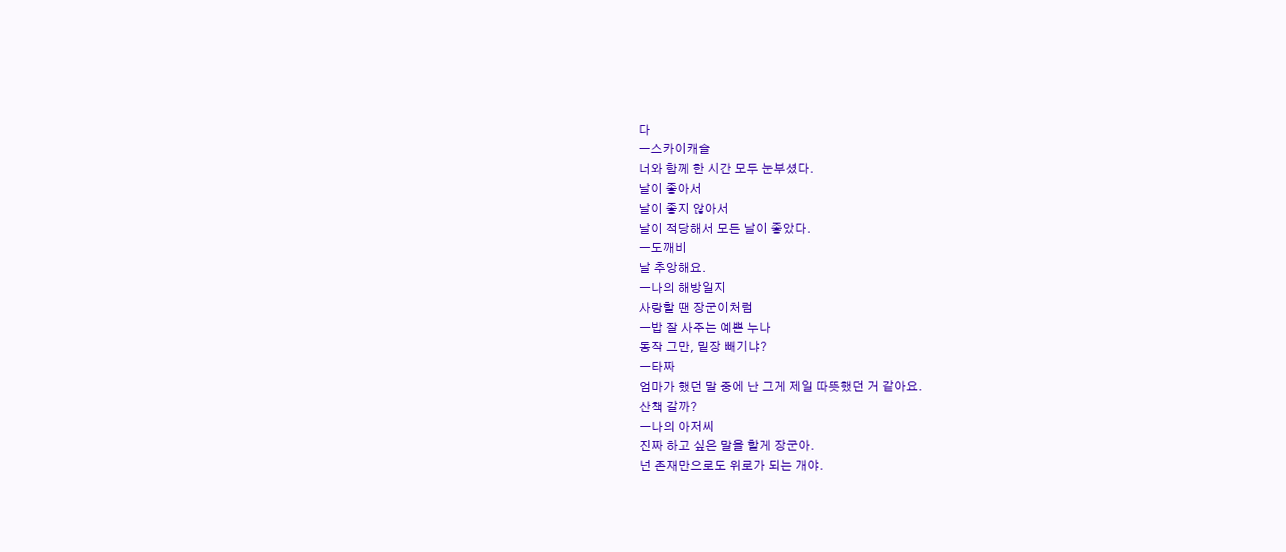다
ㅡ스카이캐슬
너와 함께 한 시간 모두 눈부셨다.
날이 좋아서
날이 좋지 않아서
날이 적당해서 모든 날이 좋았다.
ㅡ도깨비
날 추앙해요.
ㅡ나의 해방일지
사랑할 땐 장군이처럼
ㅡ밥 잘 사주는 예쁜 누나
동작 그만, 밑장 빼기냐?
ㅡ타짜
엄마가 했던 말 중에 난 그게 제일 따뜻했던 거 같아요.
산책 갈까?
ㅡ나의 아저씨
진짜 하고 싶은 말을 할게 장군아.
넌 존재만으로도 위로가 되는 개야.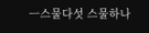ㅡ스물다섯 스물하나